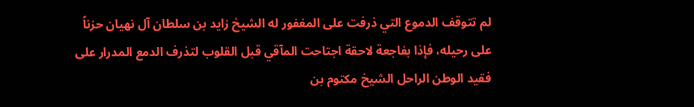لم تتوقف الدموع التي ذرفت على المغفور له الشيخ زايد بن سلطان آل نهيان حزناً على رحيله، فإذا بفاجعة لاحقة اجتاحت المآقي قبل القلوب لتذرف الدمع المدرار على فقيد الوطن الراحل الشيخ مكتوم بن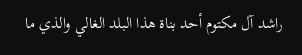راشد آل مكتوم أحد بناة هذا البلد الغالي والذي ما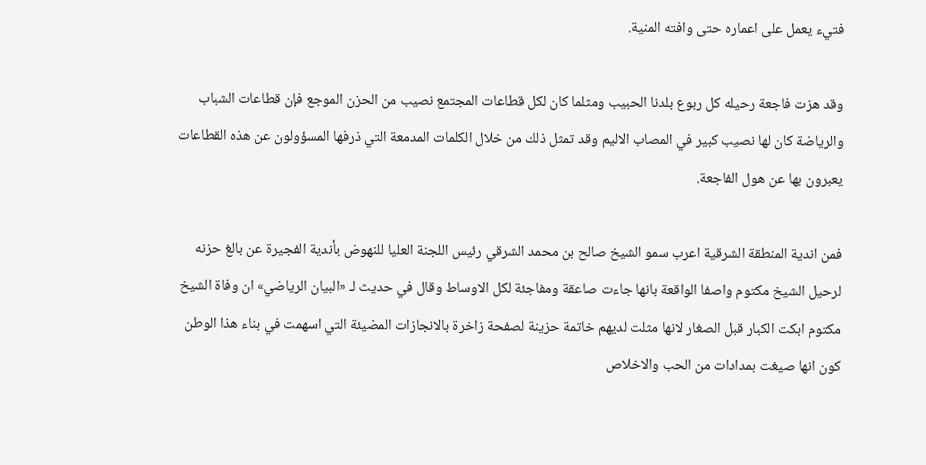فتيء يعمل على اعماره حتى وافته المنية.

وقد هزت فاجعة رحيله كل ربوع بلدنا الحبيب ومثلما كان لكل قطاعات المجتمع نصيب من الحزن الموجع فإن قطاعات الشباب والرياضة كان لها نصيب كبير في المصاب الاليم وقد تمثل ذلك من خلال الكلمات المدمعة التي ذرفها المسؤولون عن هذه القطاعات يعبرون بها عن هول الفاجعة.

فمن اندية المنطقة الشرقية اعرب سمو الشيخ صالح بن محمد الشرقي رئيس اللجنة العليا للنهوض بأندية الفجيرة عن بالغ حزنه لرحيل الشيخ مكتوم واصفا الواقعة بانها جاءت صاعقة ومفاجئة لكل الاوساط وقال في حديث لـ «البيان الرياضي» ان وفاة الشيخ مكتوم ابكت الكبار قبل الصغار لانها مثلت لديهم خاتمة حزينة لصفحة زاخرة بالانجازات المضيئة التي اسهمت في بناء هذا الوطن كون انها صيغت بمدادات من الحب والاخلاص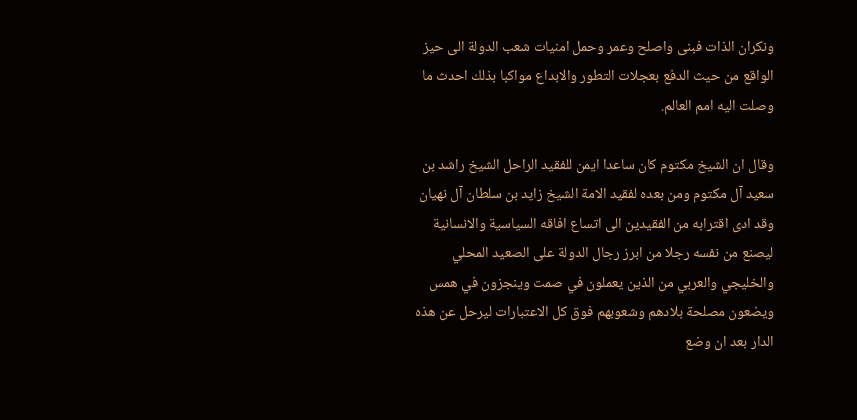ونكران الذات فبنى واصلح وعمر وحمل امنيات شعب الدولة الى حيز الواقع من حيث الدفع بعجلات التطور والابداع مواكبا بذلك احدث ما وصلت اليه امم العالم.

وقال ان الشيخ مكتوم كان ساعدا ايمن للفقيد الراحل الشيخ راشد بن سعيد آل مكتوم ومن بعده لفقيد الامة الشيخ زايد بن سلطان آل نهيان وقد ادى اقترابه من الفقيدين الى اتساع افاقه السياسية والانسانية ليصنع من نفسه رجلا من ابرز رجال الدولة على الصعيد المحلي والخليجي والعربي من الذين يعملون في صمت وينجزون في همس ويضعون مصلحة بلادهم وشعوبهم فوق كل الاعتبارات ليرحل عن هذه الدار بعد ان وضع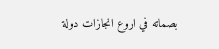بصماته في اروع انجازات دولة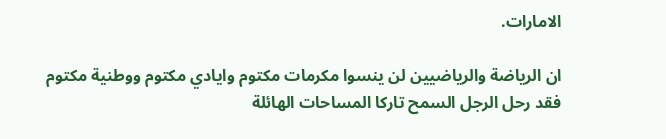الامارات.

ان الرياضة والرياضيين لن ينسوا مكرمات مكتوم وايادي مكتوم ووطنية مكتوم فقد رحل الرجل السمح تاركا المساحات الهائلة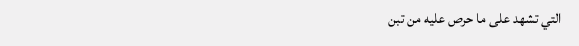التي تشهد على ما حرص عليه من تبن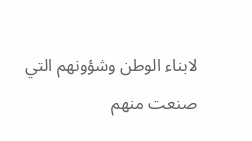لابناء الوطن وشؤونهم التي صنعت منهم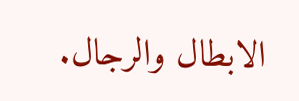الابطال والرجال.